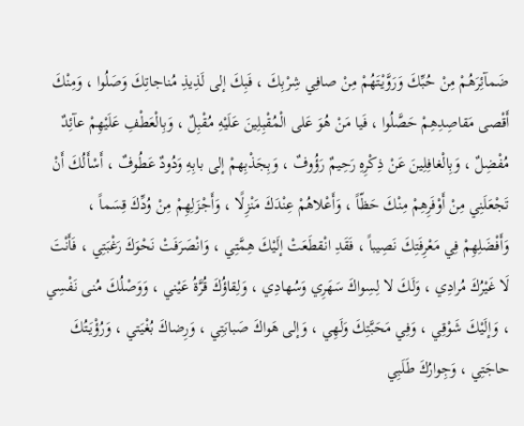ضَمآئِرَهُمْ مِنْ حُبِّكَ وَرَوَّيْتَهُمْ مِنْ صافِي شِرْبِكَ ، فَبِكَ إلى لَذِيذِ مُناجاتِكَ وَصَلُوا ، وَمِنْكَ أَقْصى مَقاصِدِهِمْ حَصَّلُوا ، فَيا مَنْ هُوَ عَلى الْمُقْبِلِينَ عَلَيْهِ مُقْبِلٌ ، وَبِالْعَطْفِ عَلَيْهِمْ عآئِدٌ مُفْضِلٌ ، وَبِالْغافِلِينَ عَنْ ذِكْرِهِ رَحِيمٌ رَؤُوفٌ ، وَبِجَذْبِهمْ إلى بابِهِ وَدُودٌ عَطُوفٌ ، أَسْأَلُكَ أَنْ تَجْعَلَنِي مِنْ أَوْفَرِهِمْ مِنْكَ حَظّاً ، وَأَعْلاهُمْ عِنْدَكَ مَنْزِلًا ، وَأَجْزَلِهِمْ مِنْ وُدِّكَ قِسَماً ، وَأَفْضَلِهِمْ فِي مَعْرِفَتِكَ نَصِيباً ، فَقَدِ انْقطَعَتْ إلَيْكَ هِمَّتِي ، وَانْصَرَفَتْ نَحْوَكَ رَغْبَتِي ، فَأَنْتَ لَا غَيْرُكَ مُرادِي ، وَلَكَ لا لِسِواكَ سَهَرِي وَسُهادِي ، وَلِقاؤُكَ قُرَّةُ عَيْني ، وَوَصْلُكَ مُنى نَفْسِي ، وَإلَيْكَ شَوْقِي ، وَفِي مَحَبَّتِكَ وَلَهِي ، وَإلى هَواكَ صَبابَتِي ، وَرِضاكَ بُغْيَتي ، وَرُؤْيَتُكَ حاجَتِي ، وَجِوارُكَ طَلَبِي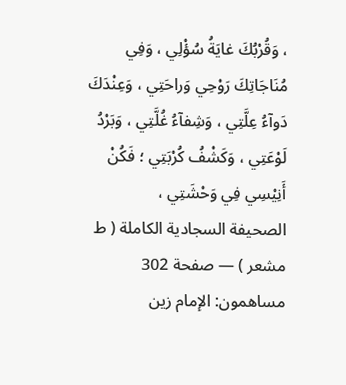، وَقُرْبُكَ غايَةُ سُؤْلِي ، وَفِي مُنَاجَاتِكَ رَوْحِي وَراحَتِي ، وَعِنْدَكَ دَوآءُ عِلَّتِي ، وَشِفآءُ غُلَّتِي ، وَبَرْدُ لَوْعَتِي ، وَكَشْفُ كُرْبَتِي ؛ فَكُنْ أَنِيْسِي فِي وَحْشَتِي ،
الصحيفة السجادية الكاملة ( ط مشعر ) — صفحة 302
مساهمون: الإمام زين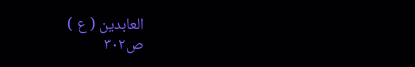العابدين ( ع )
ص٣٠٢